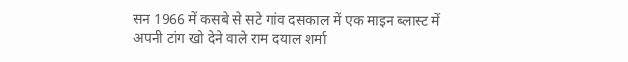सन 1966 में कसबे से सटे गांव दसकाल में एक माइन ब्लास्ट में अपनी टांग खो देने वाले राम दयाल शर्मा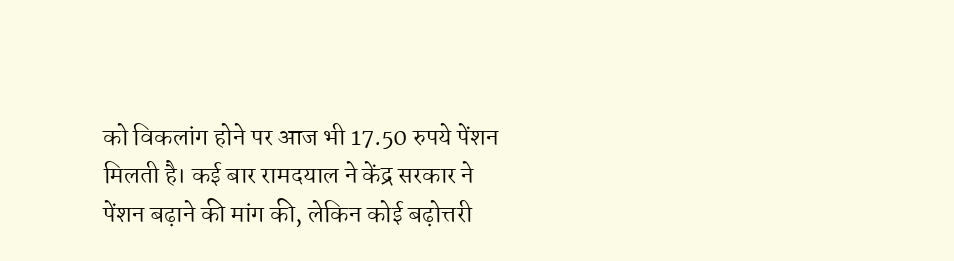को विकलांग होने पर आज भी 17.50 रुपये पेंशन मिलती है। कई बार रामदयाल ने केंद्र सरकार ने पेंशन बढ़ाने की मांग की, लेकिन कोई बढ़ोत्तरी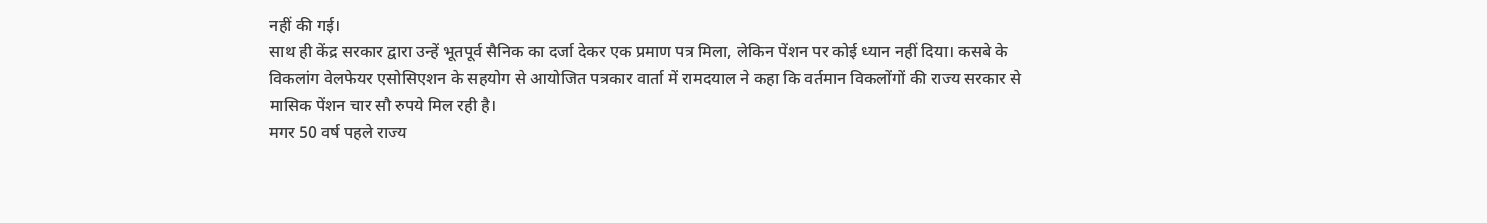नहीं की गई।
साथ ही केंद्र सरकार द्वारा उन्हें भूतपूर्व सैनिक का दर्जा देकर एक प्रमाण पत्र मिला, लेकिन पेंशन पर कोई ध्यान नहीं दिया। कसबे के विकलांग वेलफेयर एसोसिएशन के सहयोग से आयोजित पत्रकार वार्ता में रामदयाल ने कहा कि वर्तमान विकलोंगों की राज्य सरकार से मासिक पेंशन चार सौ रुपये मिल रही है।
मगर 50 वर्ष पहले राज्य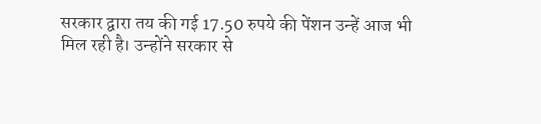सरकार द्वारा तय की गई 17.50 रुपये की पेंशन उन्हें आज भी मिल रही है। उन्होंने सरकार से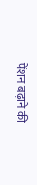पेंशन बढ़ाने की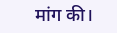मांग की।